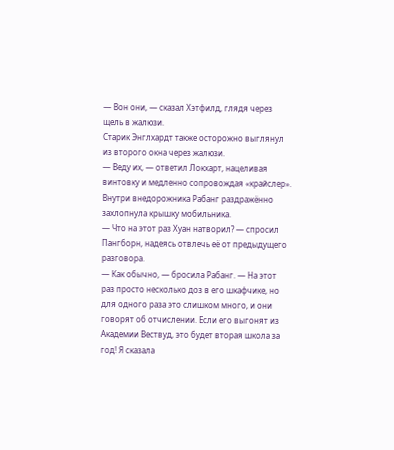— Вон они, — сказал Хэтфилд, глядя через щель в жалюзи.
Старик Энглхардт также осторожно выглянул из второго окна через жалюзи.
— Веду их, — ответил Локхарт, нацеливая винтовку и медленно сопровождая «крайслер».
Внутри внедорожника Рабанг раздражённо захлопнула крышку мобильника.
— Что на этот раз Хуан натворил? — спросил Пангборн, надеясь отвлечь её от предыдущего разговора.
— Как обычно, — бросила Рабанг. — На этот раз просто несколько доз в его шкафчике, но для одного раза это слишком много, и они говорят об отчислении. Если его выгонят из Академии Вествуд, это будет вторая школа за год! Я сказала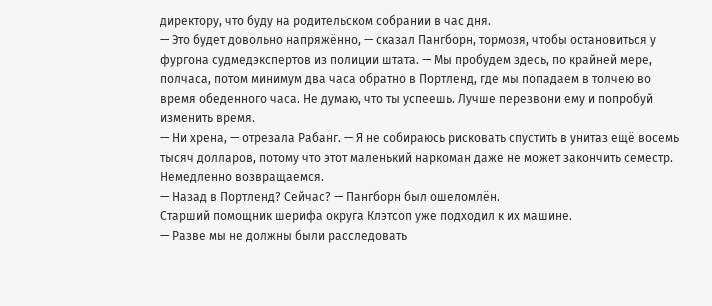директору, что буду на родительском собрании в час дня.
— Это будет довольно напряжённо, — сказал Пангборн, тормозя, чтобы остановиться у фургона судмедэкспертов из полиции штата. — Мы пробудем здесь, по крайней мере, полчаса, потом минимум два часа обратно в Портленд, где мы попадаем в толчею во время обеденного часа. Не думаю, что ты успеешь. Лучше перезвони ему и попробуй изменить время.
— Ни хрена, — отрезала Рабанг. — Я не собираюсь рисковать спустить в унитаз ещё восемь тысяч долларов, потому что этот маленький наркоман даже не может закончить семестр. Немедленно возвращаемся.
— Назад в Портленд? Сейчас? — Пангборн был ошеломлён.
Старший помощник шерифа округа Клэтсоп уже подходил к их машине.
— Разве мы не должны были расследовать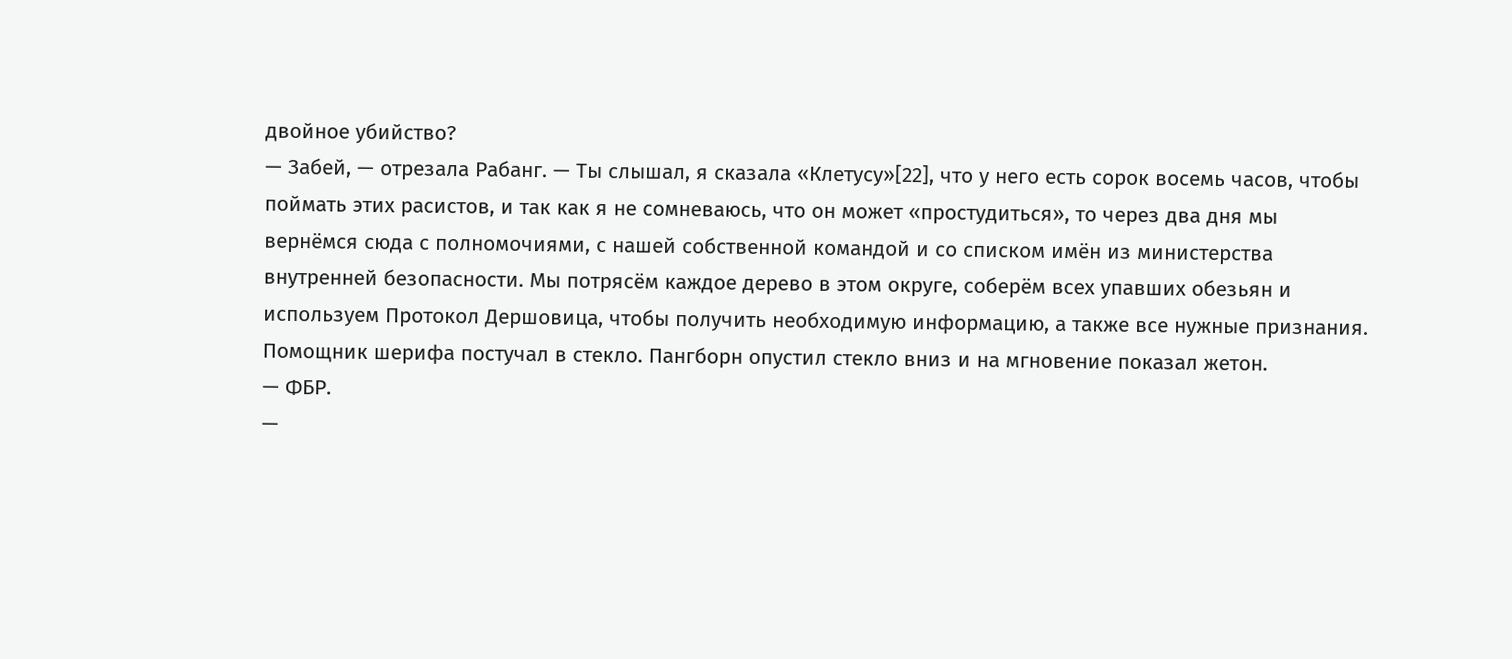двойное убийство?
— Забей, — отрезала Рабанг. — Ты слышал, я сказала «Клетусу»[22], что у него есть сорок восемь часов, чтобы поймать этих расистов, и так как я не сомневаюсь, что он может «простудиться», то через два дня мы вернёмся сюда с полномочиями, с нашей собственной командой и со списком имён из министерства внутренней безопасности. Мы потрясём каждое дерево в этом округе, соберём всех упавших обезьян и используем Протокол Дершовица, чтобы получить необходимую информацию, а также все нужные признания.
Помощник шерифа постучал в стекло. Пангборн опустил стекло вниз и на мгновение показал жетон.
— ФБР.
—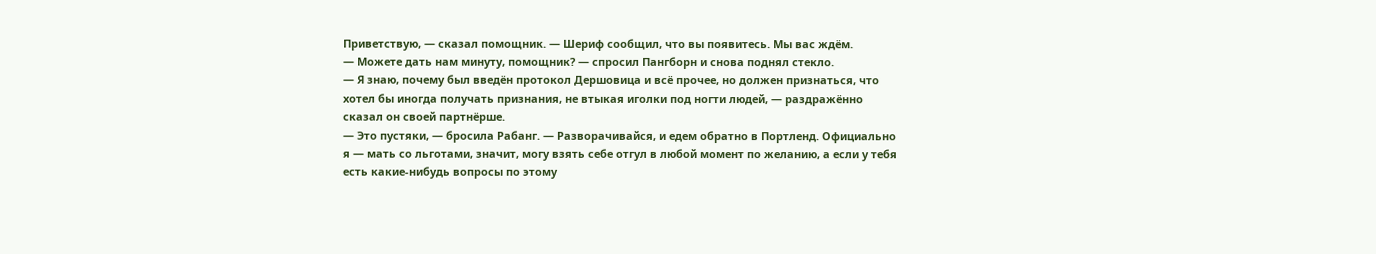Приветствую, — сказал помощник. — Шериф сообщил, что вы появитесь. Мы вас ждём.
— Можете дать нам минуту, помощник? — спросил Пангборн и снова поднял стекло.
— Я знаю, почему был введён протокол Дершовица и всё прочее, но должен признаться, что хотел бы иногда получать признания, не втыкая иголки под ногти людей, — раздражённо сказал он своей партнёрше.
— Это пустяки, — бросила Рабанг. — Разворачивайся, и едем обратно в Портленд. Официально я — мать со льготами, значит, могу взять себе отгул в любой момент по желанию, а если у тебя есть какие-нибудь вопросы по этому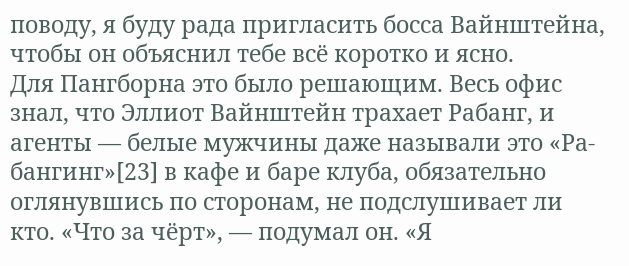поводу, я буду рада пригласить босса Вайнштейна, чтобы он объяснил тебе всё коротко и ясно.
Для Пангборна это было решающим. Весь офис знал, что Эллиот Вайнштейн трахает Рабанг, и агенты — белые мужчины даже называли это «Ра-бангинг»[23] в кафе и баре клуба, обязательно оглянувшись по сторонам, не подслушивает ли кто. «Что за чёрт», — подумал он. «Я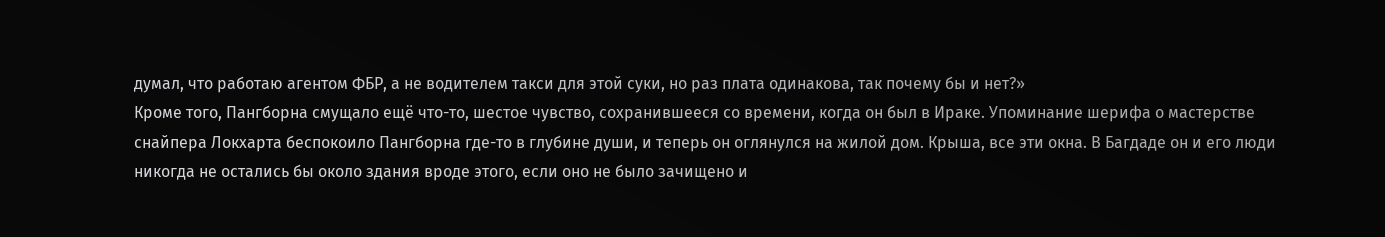думал, что работаю агентом ФБР, а не водителем такси для этой суки, но раз плата одинакова, так почему бы и нет?»
Кроме того, Пангборна смущало ещё что-то, шестое чувство, сохранившееся со времени, когда он был в Ираке. Упоминание шерифа о мастерстве снайпера Локхарта беспокоило Пангборна где-то в глубине души, и теперь он оглянулся на жилой дом. Крыша, все эти окна. В Багдаде он и его люди никогда не остались бы около здания вроде этого, если оно не было зачищено и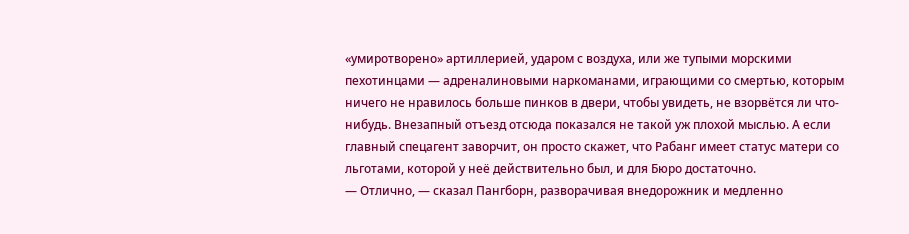«умиротворено» артиллерией, ударом с воздуха, или же тупыми морскими пехотинцами — адреналиновыми наркоманами, играющими со смертью, которым ничего не нравилось больше пинков в двери, чтобы увидеть, не взорвётся ли что-нибудь. Внезапный отъезд отсюда показался не такой уж плохой мыслью. А если главный спецагент заворчит, он просто скажет, что Рабанг имеет статус матери со льготами, которой у неё действительно был, и для Бюро достаточно.
— Отлично, — сказал Пангборн, разворачивая внедорожник и медленно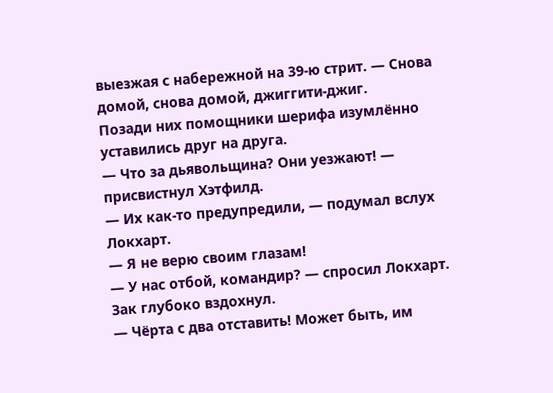выезжая с набережной на 39-ю стрит. — Снова домой, снова домой, джиггити-джиг.
Позади них помощники шерифа изумлённо уставились друг на друга.
— Что за дьявольщина? Они уезжают! — присвистнул Хэтфилд.
— Их как-то предупредили, — подумал вслух Локхарт.
— Я не верю своим глазам!
— У нас отбой, командир? — спросил Локхарт.
Зак глубоко вздохнул.
— Чёрта с два отставить! Может быть, им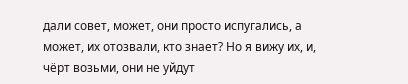дали совет, может, они просто испугались, а может, их отозвали, кто знает? Но я вижу их, и, чёрт возьми, они не уйдут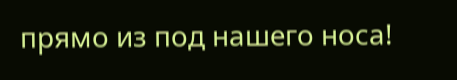прямо из под нашего носа!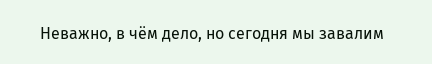Неважно, в чём дело, но сегодня мы завалим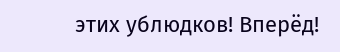этих ублюдков! Вперёд!